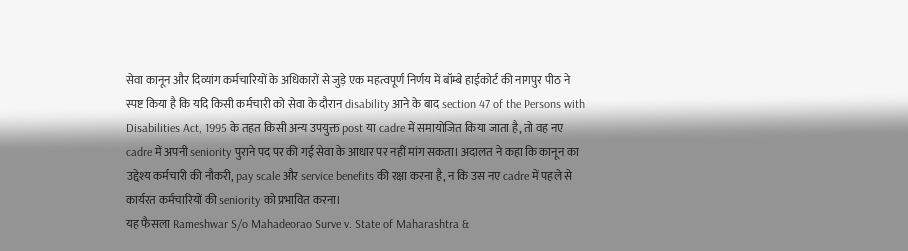सेवा कानून और दिव्यांग कर्मचारियों के अधिकारों से जुड़े एक महत्वपूर्ण निर्णय में बॉम्बे हाईकोर्ट की नागपुर पीठ ने स्पष्ट किया है कि यदि किसी कर्मचारी को सेवा के दौरान disability आने के बाद section 47 of the Persons with Disabilities Act, 1995 के तहत किसी अन्य उपयुक्त post या cadre में समायोजित किया जाता है, तो वह नए cadre में अपनी seniority पुराने पद पर की गई सेवा के आधार पर नहीं मांग सकता। अदालत ने कहा कि कानून का उद्देश्य कर्मचारी की नौकरी, pay scale और service benefits की रक्षा करना है, न कि उस नए cadre में पहले से कार्यरत कर्मचारियों की seniority को प्रभावित करना।
यह फैसला Rameshwar S/o Mahadeorao Surve v. State of Maharashtra &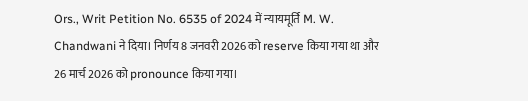Ors., Writ Petition No. 6535 of 2024 में न्यायमूर्ति M. W. Chandwani ने दिया। निर्णय 8 जनवरी 2026 को reserve किया गया था और 26 मार्च 2026 को pronounce किया गया।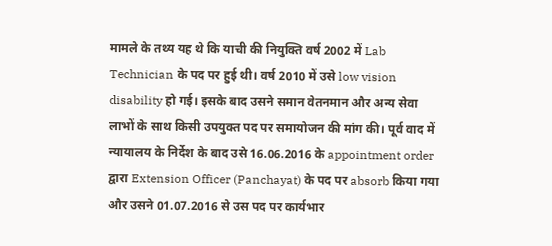मामले के तथ्य यह थे कि याची की नियुक्ति वर्ष 2002 में Lab Technician के पद पर हुई थी। वर्ष 2010 में उसे low vision disability हो गई। इसके बाद उसने समान वेतनमान और अन्य सेवा लाभों के साथ किसी उपयुक्त पद पर समायोजन की मांग की। पूर्व वाद में न्यायालय के निर्देश के बाद उसे 16.06.2016 के appointment order द्वारा Extension Officer (Panchayat) के पद पर absorb किया गया और उसने 01.07.2016 से उस पद पर कार्यभार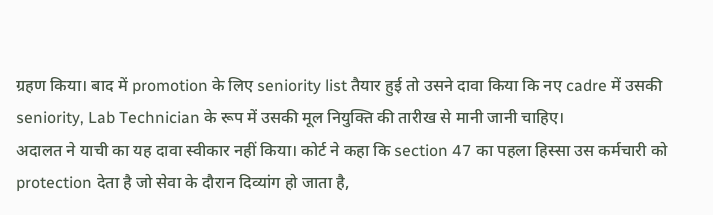ग्रहण किया। बाद में promotion के लिए seniority list तैयार हुई तो उसने दावा किया कि नए cadre में उसकी seniority, Lab Technician के रूप में उसकी मूल नियुक्ति की तारीख से मानी जानी चाहिए।
अदालत ने याची का यह दावा स्वीकार नहीं किया। कोर्ट ने कहा कि section 47 का पहला हिस्सा उस कर्मचारी को protection देता है जो सेवा के दौरान दिव्यांग हो जाता है,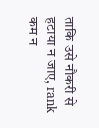ताकि उसे नौकरी से हटाया न जाए, rank कम न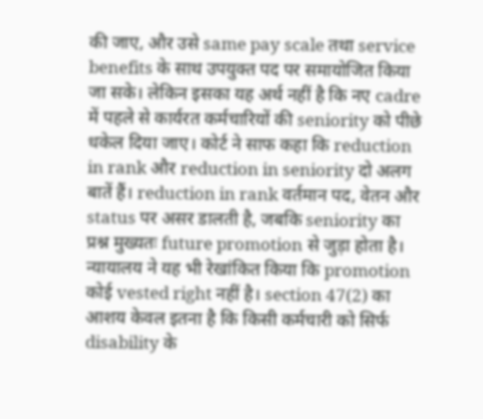की जाए, और उसे same pay scale तथा service benefits के साथ उपयुक्त पद पर समायोजित किया जा सके। लेकिन इसका यह अर्थ नहीं है कि नए cadre में पहले से कार्यरत कर्मचारियों की seniority को पीछे धकेल दिया जाए। कोर्ट ने साफ कहा कि reduction in rank और reduction in seniority दो अलग बातें हैं। reduction in rank वर्तमान पद, वेतन और status पर असर डालती है, जबकि seniority का प्रश्न मुख्यतः future promotion से जुड़ा होता है।
न्यायालय ने यह भी रेखांकित किया कि promotion कोई vested right नहीं है। section 47(2) का आशय केवल इतना है कि किसी कर्मचारी को सिर्फ disability के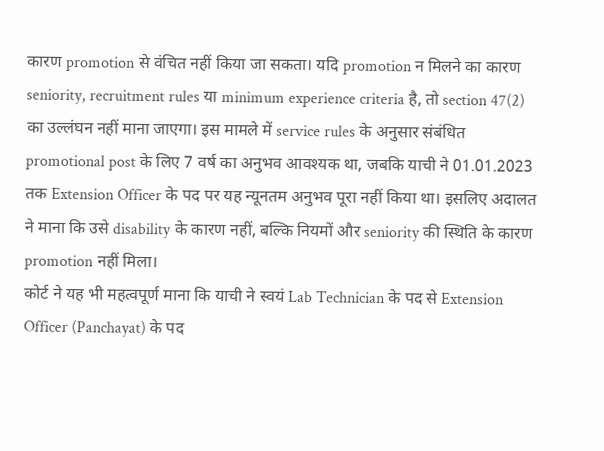कारण promotion से वंचित नहीं किया जा सकता। यदि promotion न मिलने का कारण seniority, recruitment rules या minimum experience criteria है, तो section 47(2) का उल्लंघन नहीं माना जाएगा। इस मामले में service rules के अनुसार संबंधित promotional post के लिए 7 वर्ष का अनुभव आवश्यक था, जबकि याची ने 01.01.2023 तक Extension Officer के पद पर यह न्यूनतम अनुभव पूरा नहीं किया था। इसलिए अदालत ने माना कि उसे disability के कारण नहीं, बल्कि नियमों और seniority की स्थिति के कारण promotion नहीं मिला।
कोर्ट ने यह भी महत्वपूर्ण माना कि याची ने स्वयं Lab Technician के पद से Extension Officer (Panchayat) के पद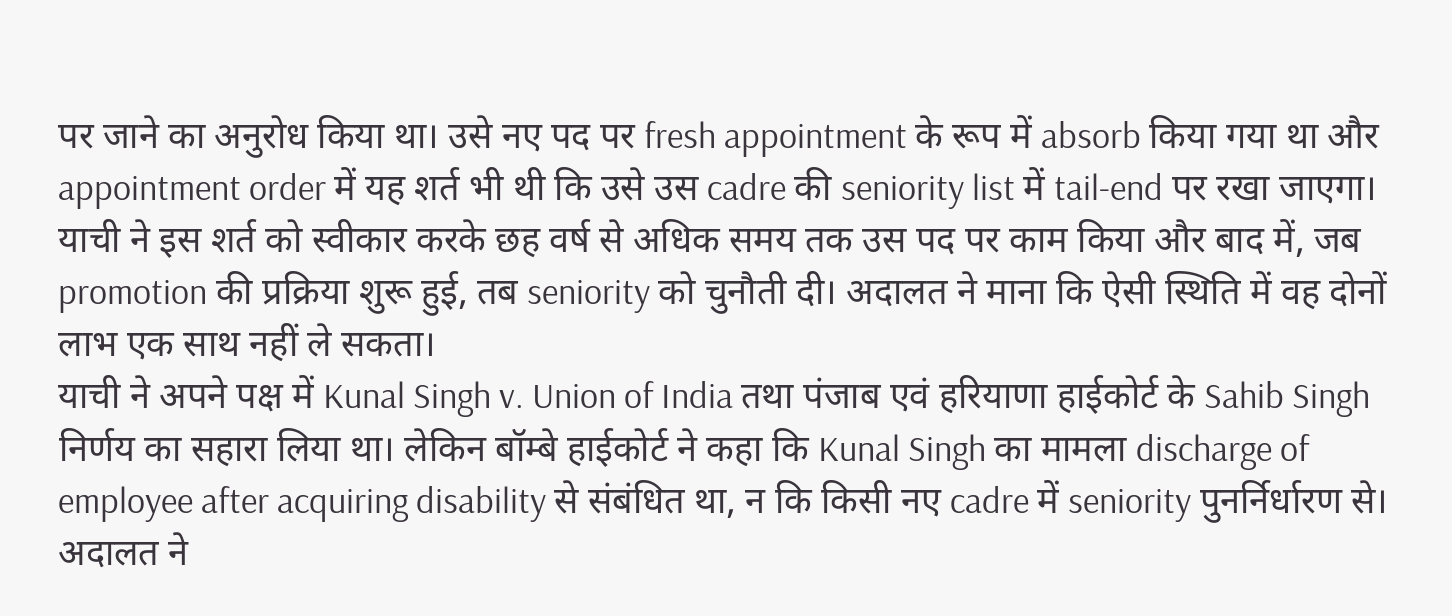पर जाने का अनुरोध किया था। उसे नए पद पर fresh appointment के रूप में absorb किया गया था और appointment order में यह शर्त भी थी कि उसे उस cadre की seniority list में tail-end पर रखा जाएगा। याची ने इस शर्त को स्वीकार करके छह वर्ष से अधिक समय तक उस पद पर काम किया और बाद में, जब promotion की प्रक्रिया शुरू हुई, तब seniority को चुनौती दी। अदालत ने माना कि ऐसी स्थिति में वह दोनों लाभ एक साथ नहीं ले सकता।
याची ने अपने पक्ष में Kunal Singh v. Union of India तथा पंजाब एवं हरियाणा हाईकोर्ट के Sahib Singh निर्णय का सहारा लिया था। लेकिन बॉम्बे हाईकोर्ट ने कहा कि Kunal Singh का मामला discharge of employee after acquiring disability से संबंधित था, न कि किसी नए cadre में seniority पुनर्निर्धारण से। अदालत ने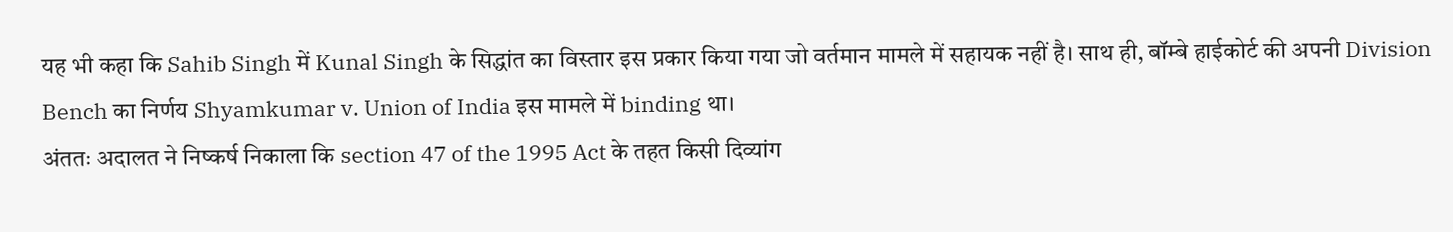यह भी कहा कि Sahib Singh में Kunal Singh के सिद्धांत का विस्तार इस प्रकार किया गया जो वर्तमान मामले में सहायक नहीं है। साथ ही, बॉम्बे हाईकोर्ट की अपनी Division Bench का निर्णय Shyamkumar v. Union of India इस मामले में binding था।
अंततः अदालत ने निष्कर्ष निकाला कि section 47 of the 1995 Act के तहत किसी दिव्यांग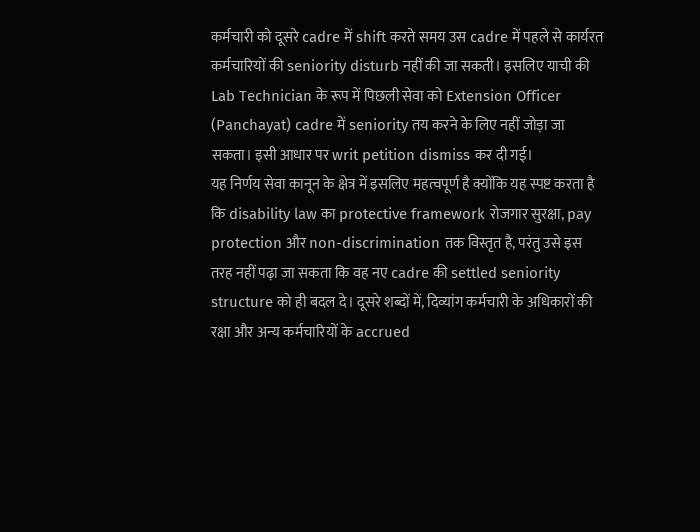कर्मचारी को दूसरे cadre में shift करते समय उस cadre में पहले से कार्यरत कर्मचारियों की seniority disturb नहीं की जा सकती। इसलिए याची की Lab Technician के रूप में पिछली सेवा को Extension Officer (Panchayat) cadre में seniority तय करने के लिए नहीं जोड़ा जा सकता। इसी आधार पर writ petition dismiss कर दी गई।
यह निर्णय सेवा कानून के क्षेत्र में इसलिए महत्वपूर्ण है क्योंकि यह स्पष्ट करता है कि disability law का protective framework रोजगार सुरक्षा, pay protection और non-discrimination तक विस्तृत है, परंतु उसे इस तरह नहीं पढ़ा जा सकता कि वह नए cadre की settled seniority structure को ही बदल दे। दूसरे शब्दों में, दिव्यांग कर्मचारी के अधिकारों की रक्षा और अन्य कर्मचारियों के accrued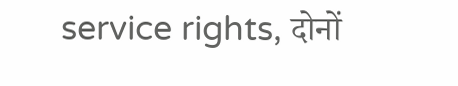service rights, दोनों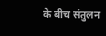के बीच संतुलन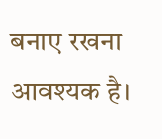बनाए रखना आवश्यक है।